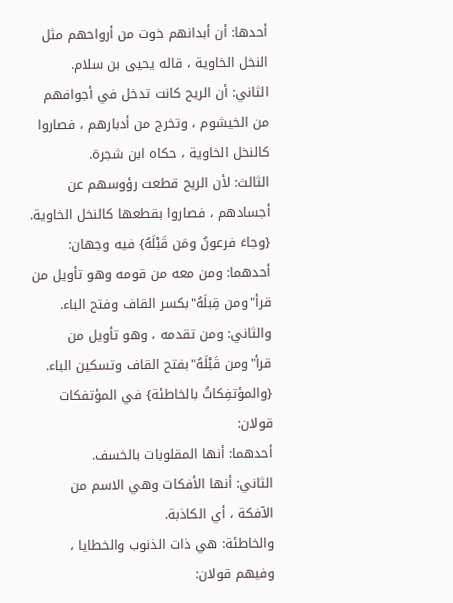أحدها: أن أبدانهم خوت من أرواحهم مثل النخل الخاوية ، قاله يحيى بن سلام.
الثاني: أن الريح كانت تدخل في أجوافهم من الخيشوم ، وتخرج من أدبارهم ، فصاروا كالنخل الخاوية ، حكاه ابن شجرة.
الثالث: لأن الريح قطعت رؤوسهم عن أجسادهم ، فصاروا بقطعها كالنخل الخاوية.
{وجاءَ فرعونُ ومَن قَبْلَهُ} فيه وجهان:
أحدهما: ومن معه من قومه وهو تأويل من قرأ"ومن قِبلَهُ"بكسر القاف وفتح الباء.
والثاني: ومن تقدمه ، وهو تأويل من قرأ"ومن قَبْلَهُ"بفتح القاف وتسكين الباء.
{والمؤتفِكاتُ بالخاطئة} في المؤتفكات قولان:
أحدهما: أنها المقلوبات بالخسف.
الثاني: أنها الأفكات وهي الاسم من الآفكة ، أي الكاذبة.
والخاطئة: هي ذات الذنوب والخطايا ، وفيهم قولان: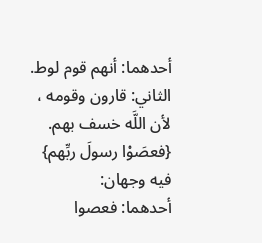أحدهما: أنهم قوم لوط.
الثاني: قارون وقومه ، لأن اللَّه خسف بهم.
{فعصَوْا رسولَ ربِّهم} فيه وجهان:
أحدهما: فعصوا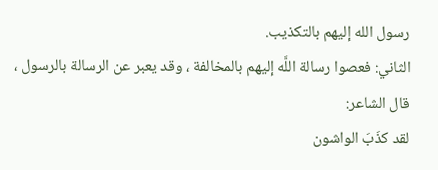رسول الله إليهم بالتكذيب.
الثاني: فعصوا رسالة اللَّه إليهم بالمخالفة ، وقد يعبر عن الرسالة بالرسول ، قال الشاعر:
لقد كذَبَ الواشون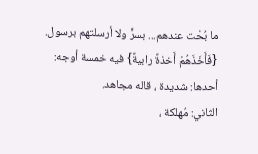ما بُحْت عندهم... بسرٍّ ولا أرسلتهم برسول.
{فَأَخَذَهُمْ أَخذةً رابيةً} فيه خمسة أوجه:
أحدها: شديدة ، قاله مجاهد.
الثاني: مُهلكة ،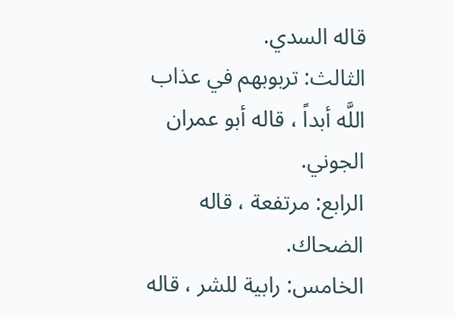قاله السدي.
الثالث: تربوبهم في عذاب اللَّه أبداً ، قاله أبو عمران الجوني.
الرابع: مرتفعة ، قاله الضحاك.
الخامس: رابية للشر ، قاله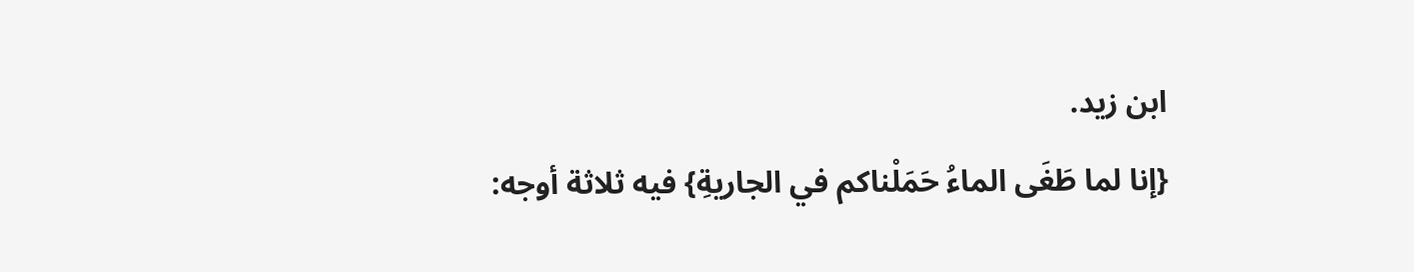ابن زيد.
{إنا لما طَغَى الماءُ حَمَلْناكم في الجاريةِ} فيه ثلاثة أوجه: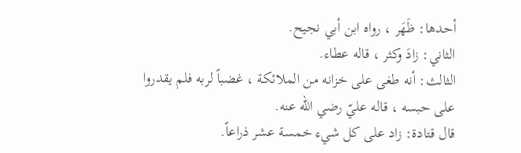أحدها: ظَهَر ، رواه ابن أبي نجيح.
الثاني: زادَ وكثر ، قاله عطاء.
الثالث: أنه طغى على خزانه من الملائكة ، غضباً لربه فلم يقدروا على حبسه ، قاله عليّ رضي الله عنه.
قال قتادة: زاد على كل شيء خمسة عشر ذراعاً.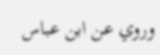وروي عن ابن عباس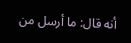أنه قال: ما أرسل من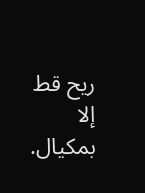ريح قط إلا بمكيال.